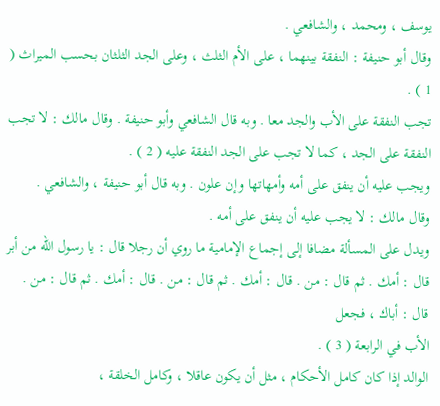يوسف ، ومحمد ، والشافعي .
وقال أبو حنيفة : النفقة بينهما ، على الأم الثلث ، وعلى الجد الثلثان بحسب الميراث ( 1 ) .
تجب النفقة على الأب والجد معا . وبه قال الشافعي وأبو حنيفة . وقال مالك : لا تجب
النفقة على الجد ، كما لا تجب على الجد النفقة عليه ( 2 ) .
ويجب عليه أن ينفق على أمه وأمهاتها وإن علون . وبه قال أبو حنيفة ، والشافعي .
وقال مالك : لا يجب عليه أن ينفق على أمه .
ويدل على المسألة مضافا إلى إجماع الإمامية ما روي أن رجلا قال : يا رسول الله من أبر
قال : أمك . ثم قال : من . قال : أمك . ثم قال : من . قال : أمك . ثم قال : من . قال : أباك ، فجعل
الأب في الرابعة ( 3 ) .
الوالد إذا كان كامل الأحكام ، مثل أن يكون عاقلا ، وكامل الخلقة ،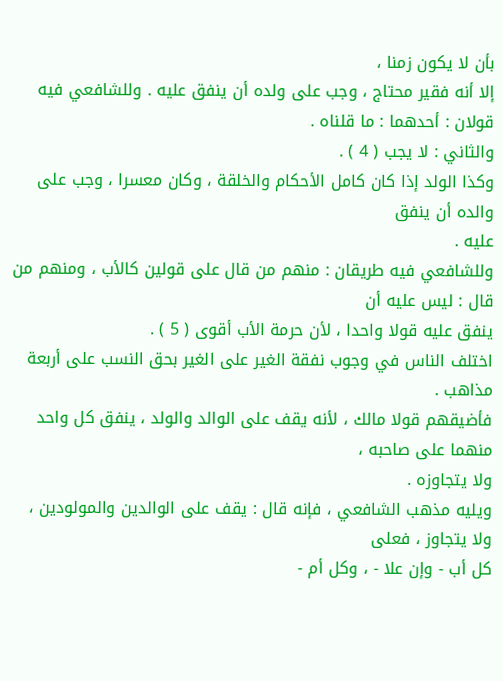بأن لا يكون زمنا ،
إلا أنه فقير محتاج ، وجب على ولده أن ينفق عليه . وللشافعي فيه قولان : أحدهما : ما قلناه .
والثاني : لا يجب ( 4 ) .
وكذا الولد إذا كان كامل الأحكام والخلقة ، وكان معسرا ، وجب على والده أن ينفق
عليه .
وللشافعي فيه طريقان : منهم من قال على قولين كالأب ، ومنهم من قال : ليس عليه أن
ينفق عليه قولا واحدا ، لأن حرمة الأب أقوى ( 5 ) .
اختلف الناس في وجوب نفقة الغير على الغير بحق النسب على أربعة مذاهب .
فأضيقهم قولا مالك ، لأنه يقف على الوالد والولد ، ينفق كل واحد منهما على صاحبه ،
ولا يتجاوزه .
ويليه مذهب الشافعي ، فإنه قال : يقف على الوالدين والمولودين ، ولا يتجاوز ، فعلى
كل أب - وإن علا - ، وكل أم -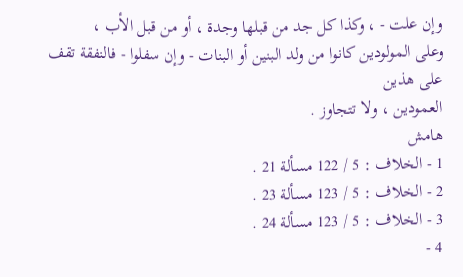وإن علت - ، وكذا كل جد من قبلها وجدة ، أو من قبل الأب ،
وعلى المولودين كانوا من ولد البنين أو البنات - وإن سفلوا - فالنفقة تقف على هذين
العمودين ، ولا تتجاوز .
هامش
1 - الخلاف : 5 / 122 مسألة 21 .
2 - الخلاف : 5 / 123 مسألة 23 .
3 - الخلاف : 5 / 123 مسألة 24 .
4 -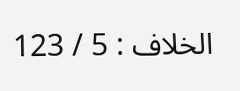الخلاف : 5 / 123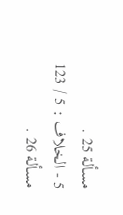مسألة 25 .
5 - الخلاف : 5 / 123 مسألة 26 .